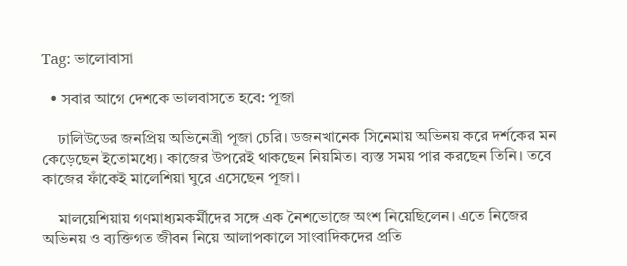Tag: ভালোবাসা

  • সবার আগে দেশকে ভালবাসতে হবে: পূজা

    ঢালিউডের জনপ্রিয় অভিনেত্রী পূজা চেরি। ডজনখানেক সিনেমায় অভিনয় করে দর্শকের মন কেড়েছেন ইতোমধ্যে। কাজের উপরেই থাকছেন নিয়মিত। ব্যস্ত সময় পার করছেন তিনি। তবে কাজের ফাঁকেই মালেশিয়া ঘুরে এসেছেন পূজা।

    মালয়েশিয়ায় গণমাধ্যমকর্মীদের সঙ্গে এক নৈশভোজে অংশ নিয়েছিলেন। এতে নিজের অভিনয় ও ব্যক্তিগত জীবন নিয়ে আলাপকালে সাংবাদিকদের প্রতি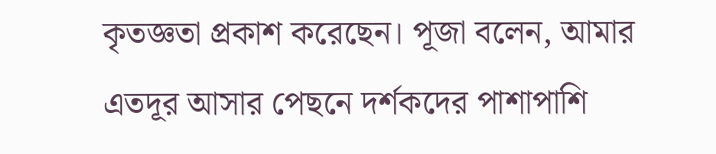কৃতজ্ঞতা প্রকাশ করেছেন। পূজা বলেন, আমার এতদূর আসার পেছনে দর্শকদের পাশাপাশি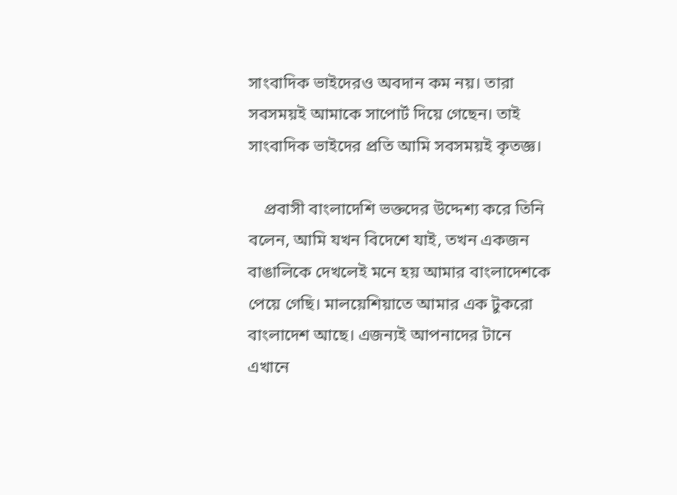সাংবাদিক ভাইদেরও অবদান কম নয়। তারা সবসময়ই আমাকে সাপোর্ট দিয়ে গেছেন। তাই সাংবাদিক ভাইদের প্রতি আমি সবসময়ই কৃতজ্ঞ।

    প্রবাসী বাংলাদেশি ভক্তদের উদ্দেশ্য করে তিনি বলেন, আমি যখন বিদেশে যাই, তখন একজন বাঙালিকে দেখলেই মনে হয় আমার বাংলাদেশকে পেয়ে গেছি। মালয়েশিয়াতে আমার এক টুকরো বাংলাদেশ আছে। এজন্যই আপনাদের টানে এখানে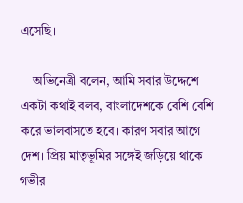এসেছি।

    অভিনেত্রী বলেন, আমি সবার উদ্দেশে একটা কথাই বলব, বাংলাদেশকে বেশি বেশি করে ভালবাসতে হবে। কারণ সবার আগে দেশ। প্রিয় মাতৃভূমির সঙ্গেই জড়িয়ে থাকে গভীর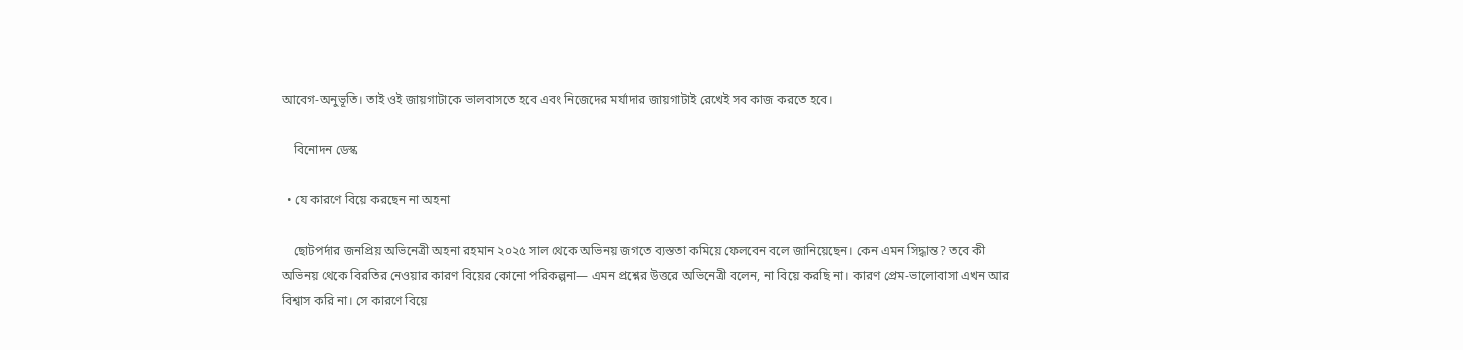আবেগ-অনুভূতি। তাই ওই জায়গাটাকে ভালবাসতে হবে এবং নিজেদের মর্যাদার জায়গাটাই রেখেই সব কাজ করতে হবে।

    বিনোদন ডেস্ক

  • যে কারণে বিয়ে করছেন না অহনা

    ছোটপর্দার জনপ্রিয় অভিনেত্রী অহনা রহমান ২০২৫ সাল থেকে অভিনয় জগতে ব্যস্ততা কমিয়ে ফেলবেন বলে জানিয়েছেন। কেন এমন সিদ্ধান্ত? তবে কী অভিনয় থেকে বিরতির নেওয়ার কারণ বিয়ের কোনো পরিকল্পনা— এমন প্রশ্নের উত্তরে অভিনেত্রী বলেন, না বিয়ে করছি না। কারণ প্রেম-ভালোবাসা এখন আর বিশ্বাস করি না। সে কারণে বিয়ে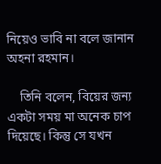নিয়েও ভাবি না বলে জানান অহনা রহমান।

    তিনি বলেন, বিয়ের জন্য একটা সময় মা অনেক চাপ দিয়েছে। কিন্তু সে যখন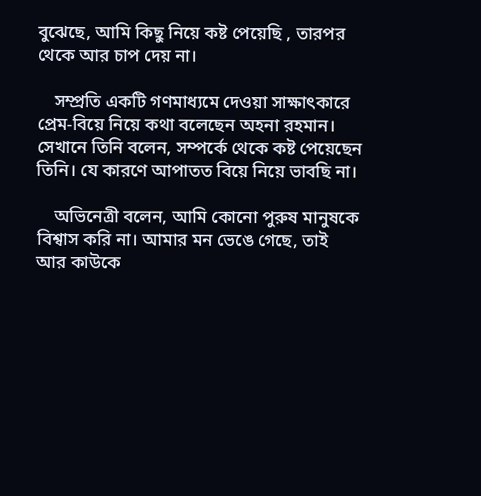বুঝেছে, আমি কিছু নিয়ে কষ্ট পেয়েছি , তারপর থেকে আর চাপ দেয় না।

    সম্প্রতি একটি গণমাধ্যমে দেওয়া সাক্ষাৎকারে প্রেম-বিয়ে নিয়ে কথা বলেছেন অহনা রহমান। সেখানে তিনি বলেন, সম্পর্কে থেকে কষ্ট পেয়েছেন তিনি। যে কারণে আপাতত বিয়ে নিয়ে ভাবছি না।

    অভিনেত্রী বলেন, আমি কোনো পুরুষ মানুষকে বিশ্বাস করি না। আমার মন ভেঙে গেছে, তাই আর কাউকে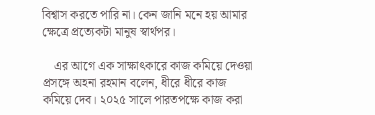বিশ্বাস করতে পারি না। কেন জানি মনে হয় আমার ক্ষেত্রে প্রত্যেকটা মানুষ স্বার্থপর।

    এর আগে এক সাক্ষাৎকারে কাজ কমিয়ে দেওয়া প্রসঙ্গে অহনা রহমান বলেন, ধীরে ধীরে কাজ কমিয়ে দেব। ২০২৫ সালে পারতপক্ষে কাজ করা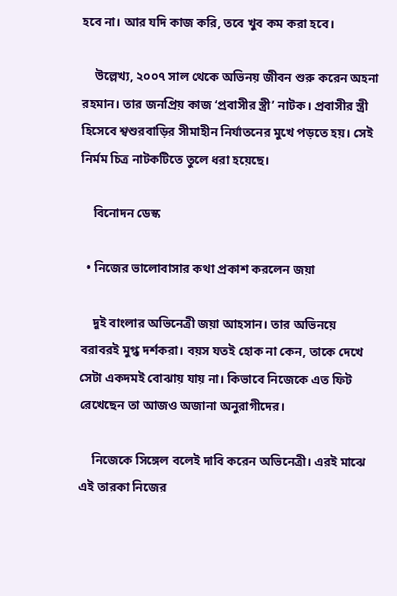হবে না। আর যদি কাজ করি, তবে খুব কম করা হবে।

    উল্লেখ্য, ২০০৭ সাল থেকে অভিনয় জীবন শুরু করেন অহনা রহমান। তার জনপ্রিয় কাজ ‘প্রবাসীর স্ত্রী’ নাটক। প্রবাসীর স্ত্রী হিসেবে শ্বশুরবাড়ির সীমাহীন নির্যাতনের মুখে পড়তে হয়। সেই নির্মম চিত্র নাটকটিতে তুলে ধরা হয়েছে।

    বিনোদন ডেস্ক

  • নিজের ভালোবাসার কথা প্রকাশ করলেন জয়া

    দুই বাংলার অভিনেত্রী জয়া আহসান। তার অভিনয়ে বরাবরই মুগ্ধ দর্শকরা। বয়স যতই হোক না কেন, তাকে দেখে সেটা একদমই বোঝায় যায় না। কিভাবে নিজেকে এত ফিট রেখেছেন তা আজও অজানা অনুরাগীদের।

    নিজেকে সিঙ্গেল বলেই দাবি করেন অভিনেত্রী। এরই মাঝে এই তারকা নিজের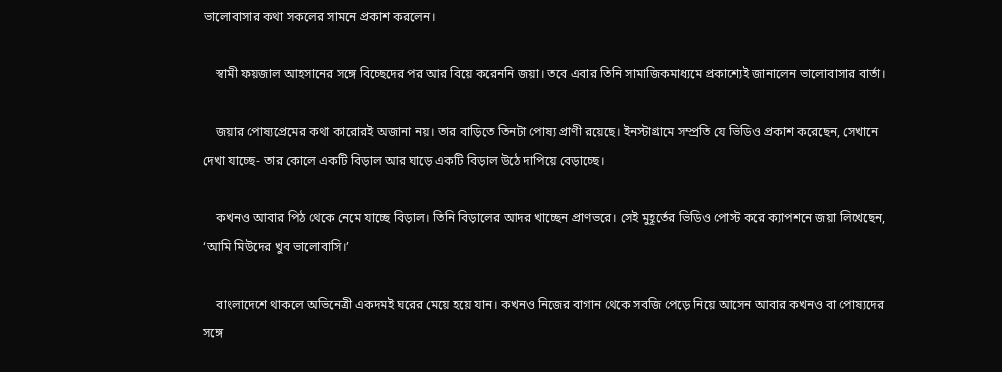ভালোবাসার কথা সকলের সামনে প্রকাশ করলেন।

    স্বামী ফয়জাল আহসানের সঙ্গে বিচ্ছেদের পর আর বিয়ে করেননি জয়া। তবে এবার তিনি সামাজিকমাধ্যমে প্রকাশ্যেই জানালেন ভালোবাসার বার্তা।

    জয়ার পোষ্যপ্রেমের কথা কারোরই অজানা নয়। তার বাড়িতে তিনটা পোষ্য প্রাণী রয়েছে। ইনস্টাগ্রামে সম্প্রতি যে ভিডিও প্রকাশ করেছেন, সেখানে দেখা যাচ্ছে- তার কোলে একটি বিড়াল আর ঘাড়ে একটি বিড়াল উঠে দাপিয়ে বেড়াচ্ছে।

    কখনও আবার পিঠ থেকে নেমে যাচ্ছে বিড়াল। তিনি বিড়ালের আদর খাচ্ছেন প্রাণভরে। সেই মুহূর্তের ভিডিও পোস্ট করে ক্যাপশনে জয়া লিখেছেন, ‘আমি মিউদের খুব ভালোবাসি।’

    বাংলাদেশে থাকলে অভিনেত্রী একদমই ঘরের মেয়ে হয়ে যান। কখনও নিজের বাগান থেকে সবজি পেড়ে নিয়ে আসেন আবার কখনও বা পোষ্যদের সঙ্গে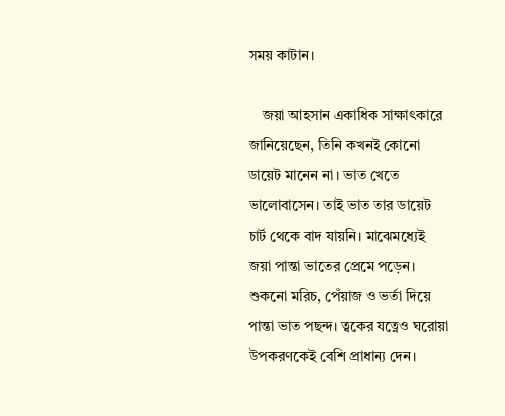সময় কাটান।

    জয়া আহসান একাধিক সাক্ষাৎকারে জানিয়েছেন, তিনি কখনই কোনো ডায়েট মানেন না। ভাত খেতে ভালোবাসেন। তাই ভাত তার ডায়েট চার্ট থেকে বাদ যায়নি। মাঝেমধ্যেই জয়া পান্তা ভাতের প্রেমে পড়েন। শুকনো মরিচ, পেঁয়াজ ও ভর্তা দিয়ে পান্তা ভাত পছন্দ। ত্বকের যত্নেও ঘরোয়া উপকরণকেই বেশি প্রাধান্য দেন।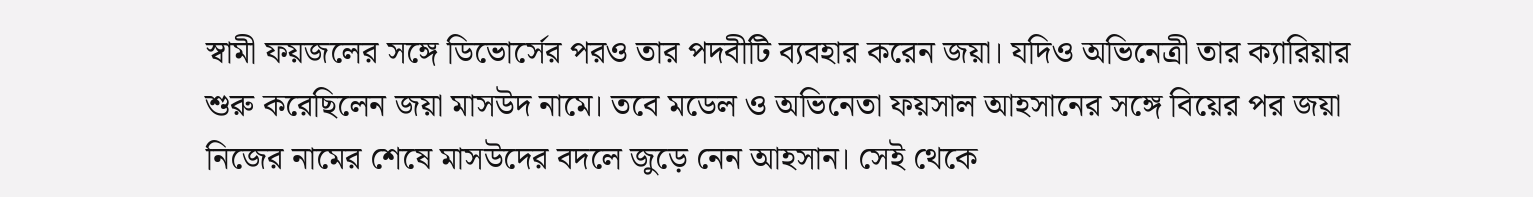স্বামী ফয়জলের সঙ্গে ডিভোর্সের পরও তার পদবীটি ব্যবহার করেন জয়া। যদিও অভিনেত্রী তার ক্যারিয়ার শুরু করেছিলেন জয়া মাসউদ নামে। তবে মডেল ও অভিনেতা ফয়সাল আহসানের সঙ্গে বিয়ের পর জয়া নিজের নামের শেষে মাসউদের বদলে জুড়ে নেন আহসান। সেই থেকে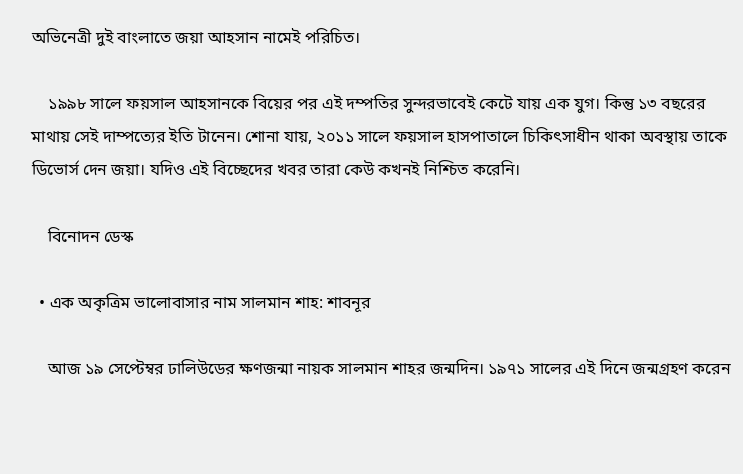অভিনেত্রী দুই বাংলাতে জয়া আহসান নামেই পরিচিত।

    ১৯৯৮ সালে ফয়সাল আহসানকে বিয়ের পর এই দম্পতির সুন্দরভাবেই কেটে যায় এক যুগ। কিন্তু ১৩ বছরের মাথায় সেই দাম্পত্যের ইতি টানেন। শোনা যায়, ২০১১ সালে ফয়সাল হাসপাতালে চিকিৎসাধীন থাকা অবস্থায় তাকে ডিভোর্স দেন জয়া। যদিও এই বিচ্ছেদের খবর তারা কেউ কখনই নিশ্চিত করেনি।

    বিনোদন ডেস্ক

  • এক অকৃত্রিম ভালোবাসার নাম সালমান শাহ: শাবনূর

    আজ ১৯ সেপ্টেম্বর ঢালিউডের ক্ষণজন্মা নায়ক সালমান শাহর জন্মদিন। ১৯৭১ সালের এই দিনে জন্মগ্রহণ করেন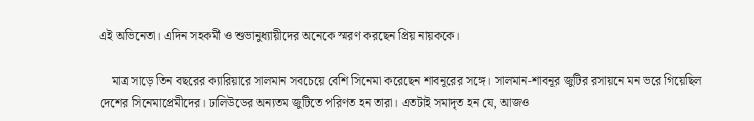এই অভিনেতা। এদিন সহকর্মী ও শুভানুধ্যায়ীদের অনেকে স্মরণ করছেন প্রিয় নায়ককে।

    মাত্র সাড়ে তিন বছরের ক্যারিয়ারে সালমান সবচেয়ে বেশি সিনেমা করেছেন শাবনূরের সঙ্গে। সালমান-শাবনূর জুটির রসায়নে মন ভরে গিয়েছিল দেশের সিনেমাপ্রেমীদের। ঢালিউডের অন্যতম জুটিতে পরিণত হন তারা। এতটাই সমাদৃত হন যে, আজও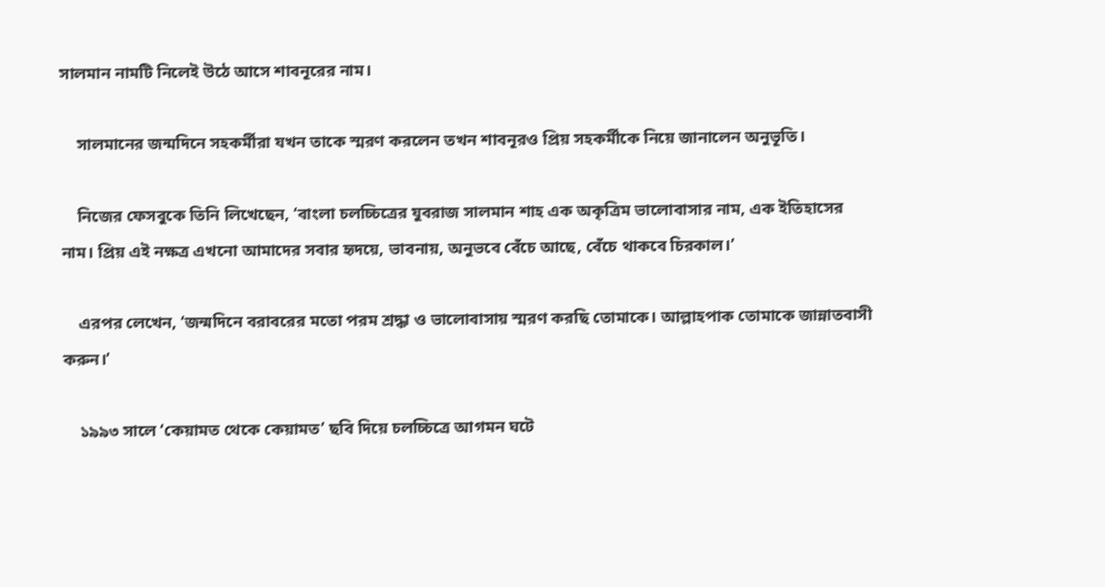সালমান নামটি নিলেই উঠে আসে শাবনূরের নাম।

    সালমানের জন্মদিনে সহকর্মীরা যখন তাকে স্মরণ করলেন তখন শাবনূরও প্রিয় সহকর্মীকে নিয়ে জানালেন অনুভূতি।

    নিজের ফেসবুকে তিনি লিখেছেন, ‘বাংলা চলচ্চিত্রের যুবরাজ সালমান শাহ এক অকৃত্রিম ভালোবাসার নাম, এক ইতিহাসের নাম। প্রিয় এই নক্ষত্র এখনো আমাদের সবার হৃদয়ে, ভাবনায়, অনুভবে বেঁচে আছে, বেঁচে থাকবে চিরকাল।’

    এরপর লেখেন, ‘জন্মদিনে বরাবরের মতো পরম শ্রদ্ধা ও ভালোবাসায় স্মরণ করছি তোমাকে। আল্লাহপাক তোমাকে জান্নাতবাসী করুন।’

    ১৯৯৩ সালে ‘কেয়ামত থেকে কেয়ামত’ ছবি দিয়ে চলচ্চিত্রে আগমন ঘটে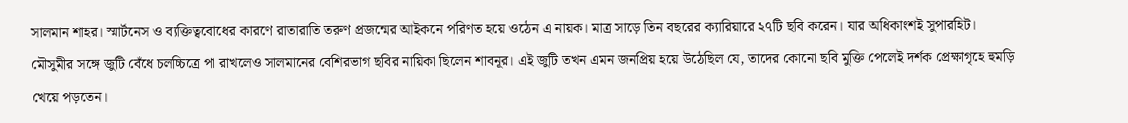সালমান শাহর। স্মার্টনেস ও ব্যক্তিত্ববোধের কারণে রাতারাতি তরুণ প্রজন্মের আইকনে পরিণত হয়ে ওঠেন এ নায়ক। মাত্র সাড়ে তিন বছরের ক্যারিয়ারে ২৭টি ছবি করেন। যার অধিকাংশই সুপারহিট। মৌসুমীর সঙ্গে জুটি বেঁধে চলচ্চিত্রে পা রাখলেও সালমানের বেশিরভাগ ছবির নায়িকা ছিলেন শাবনূর। এই জুটি তখন এমন জনপ্রিয় হয়ে উঠেছিল যে, তাদের কোনো ছবি মুক্তি পেলেই দর্শক প্রেক্ষাগৃহে হুমড়ি খেয়ে পড়তেন।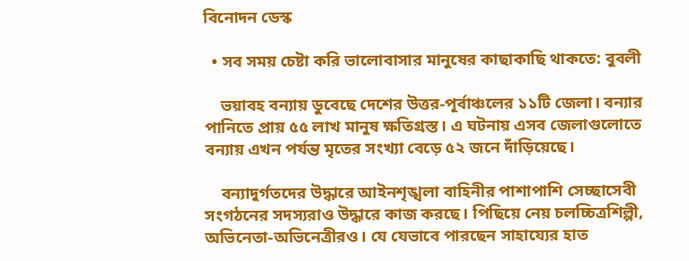বিনোদন ডেস্ক

  • সব সময় চেষ্টা করি ভালোবাসার মানুষের কাছাকাছি থাকতে: বুবলী

    ভয়াবহ বন্যায় ডুবেছে দেশের উত্তর-পূর্বাঞ্চলের ১১টি জেলা। বন্যার পানিতে প্রায় ৫৫ লাখ মানুষ ক্ষতিগ্রস্ত। এ ঘটনায় এসব জেলাগুলোতে বন্যায় এখন পর্যন্ত মৃতের সংখ্যা বেড়ে ৫২ জনে দাঁড়িয়েছে।

    বন্যাদুর্গতদের উদ্ধারে আইনশৃঙ্খলা বাহিনীর পাশাপাশি সেচ্ছাসেবী সংগঠনের সদস্যরাও উদ্ধারে কাজ করছে। পিছিয়ে নেয় চলচ্চিত্রশিল্পী, অভিনেতা-অভিনেত্রীরও। যে যেভাবে পারছেন সাহায্যের হাত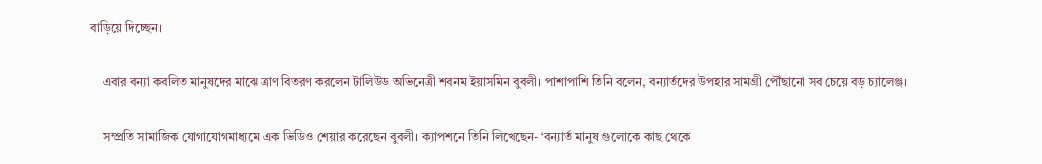বাড়িয়ে দিচ্ছেন।

    এবার বন্যা কবলিত মানুষদের মাঝে ত্রাণ বিতরণ করলেন টালিউড অভিনেত্রী শবনম ইয়াসমিন বুবলী। পাশাপাশি তিনি বলেন, বন্যার্তদের উপহার সামগ্রী পৌঁছানো সব চেয়ে বড় চ্যালেঞ্জ।

    সম্প্রতি সামাজিক যোগাযোগমাধ্যমে এক ভিডিও শেয়ার করেছেন বুবলী। ক্যাপশনে তিনি লিখেছেন- ‘বন্যার্ত মানুষ গুলোকে কাছ থেকে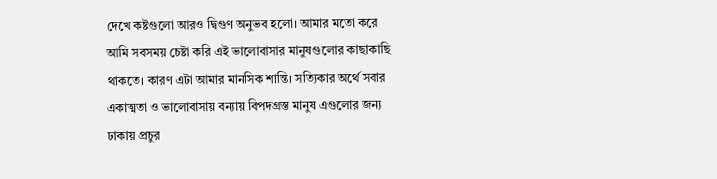দেখে কষ্টগুলো আরও দ্বিগুণ অনুভব হলো। আমার মতো করে আমি সবসময় চেষ্টা করি এই ভালোবাসার মানুষগুলোর কাছাকাছি থাকতে। কারণ এটা আমার মানসিক শান্তি। সত্যিকার অর্থে সবার একাত্মতা ও ভালোবাসায় বন্যায় বিপদগ্রস্ত মানুষ এগুলোর জন্য ঢাকায় প্রচুর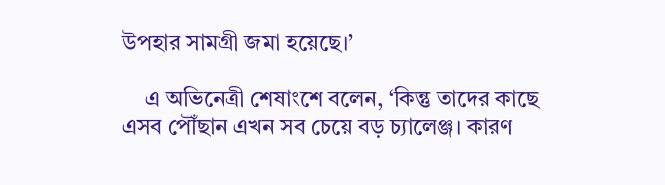উপহার সামগ্রী জমা হয়েছে।’

    এ অভিনেত্রী শেষাংশে বলেন, ‘কিন্তু তাদের কাছে এসব পৌঁছান এখন সব চেয়ে বড় চ্যালেঞ্জ। কারণ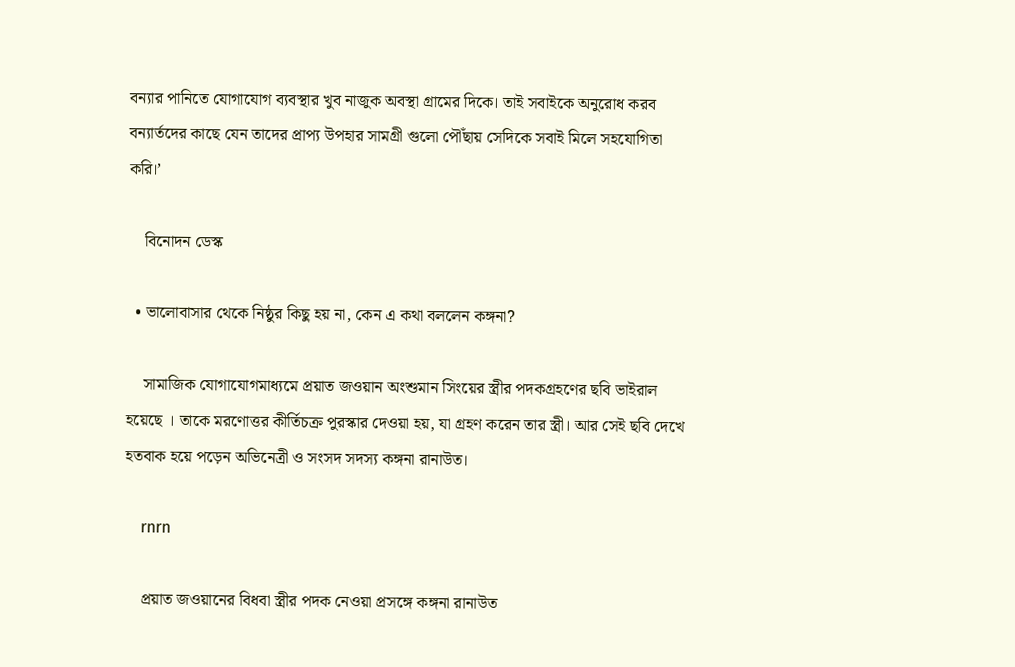বন্যার পানিতে যোগাযোগ ব্যবস্থার খুব নাজুক অবস্থা গ্রামের দিকে। তাই সবাইকে অনুরোধ করব বন্যার্তদের কাছে যেন তাদের প্রাপ্য উপহার সামগ্রী গুলো পৌঁছায় সেদিকে সবাই মিলে সহযোগিতা করি।’

    বিনোদন ডেস্ক

  • ভালোবাসার থেকে নিষ্ঠুর কিছু হয় না, কেন এ কথা বললেন কঙ্গনা?

    সামাজিক যোগাযোগমাধ্যমে প্রয়াত জওয়ান অংশুমান সিংয়ের স্ত্রীর পদকগ্রহণের ছবি ভাইরাল হয়েছে । তাকে মরণোত্তর কীর্তিচক্র পুরস্কার দেওয়া হয়, যা গ্রহণ করেন তার স্ত্রী। আর সেই ছবি দেখে হতবাক হয়ে পড়েন অভিনেত্রী ও সংসদ সদস্য কঙ্গনা রানাউত।

    rnrn

    প্রয়াত জওয়ানের বিধবা স্ত্রীর পদক নেওয়া প্রসঙ্গে কঙ্গনা রানাউত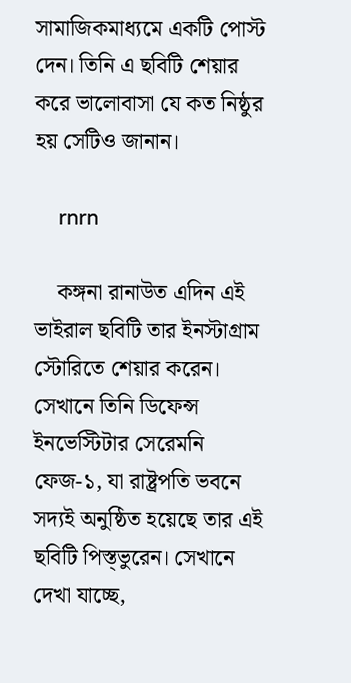সামাজিকমাধ্যমে একটি পোস্ট দেন। তিনি এ ছবিটি শেয়ার করে ভালোবাসা যে কত নিষ্ঠুর হয় সেটিও জানান।

    rnrn

    কঙ্গনা রানাউত এদিন এই ভাইরাল ছবিটি তার ইনস্টাগ্রাম স্টোরিতে শেয়ার করেন। সেখানে তিনি ডিফেন্স ইনভেস্টিটার সেরেমনি ফেজ-১, যা রাষ্ট্রপতি ভবনে সদ্যই অনুষ্ঠিত হয়েছে তার এই ছবিটি পিস্ত্ভুরেন। সেখানে দেখা যাচ্ছে,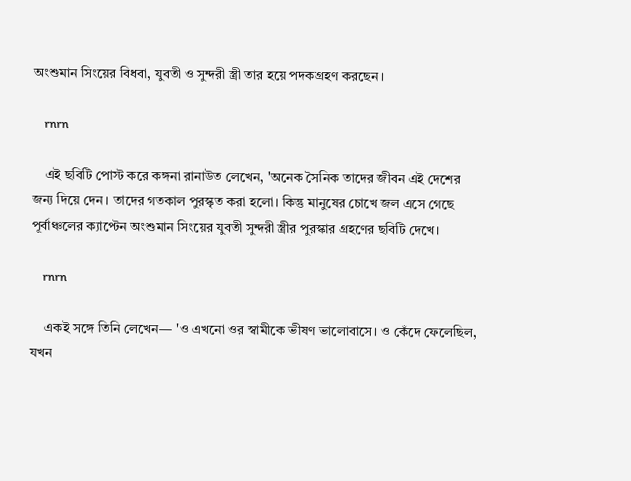অংশুমান সিংয়ের বিধবা, যুবতী ও সুন্দরী স্ত্রী তার হয়ে পদকগ্রহণ করছেন।

    rnrn

    এই ছবিটি পোস্ট করে কঙ্গনা রানাউত লেখেন, 'অনেক সৈনিক তাদের জীবন এই দেশের জন্য দিয়ে দেন। তাদের গতকাল পুরস্কৃত করা হলো। কিন্তু মানুষের চোখে জল এসে গেছে পূর্বাঞ্চলের ক্যাপ্টেন অংশুমান সিংয়ের যুবতী সুন্দরী স্ত্রীর পুরস্কার গ্রহণের ছবিটি দেখে।

    rnrn

    একই সঙ্গে তিনি লেখেন— 'ও এখনো ওর স্বামীকে ভীষণ ভালোবাসে। ও কেঁদে ফেলেছিল, যখন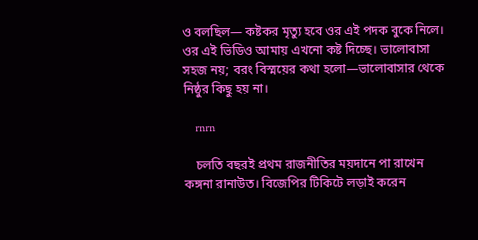ও বলছিল— কষ্টকর মৃত্যু হবে ওর এই পদক বুকে নিলে। ওর এই ভিডিও আমায় এখনো কষ্ট দিচ্ছে। ভালোবাসা সহজ নয়; বরং বিস্ময়ের কথা হলো—ভালোবাসার থেকে নিষ্ঠুর কিছু হয় না।

    rnrn

    চলতি বছরই প্রথম রাজনীতির ময়দানে পা রাখেন কঙ্গনা রানাউত। বিজেপির টিকিটে লড়াই করেন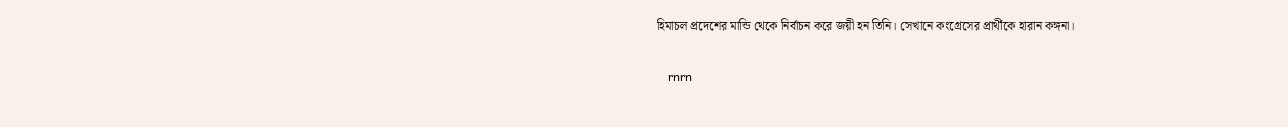হিমাচল প্রদেশের মান্ডি থেকে নির্বাচন করে জয়ী হন তিনি। সেখানে কংগ্রেসের প্রার্থীকে হারান কঙ্গনা।

    rnrn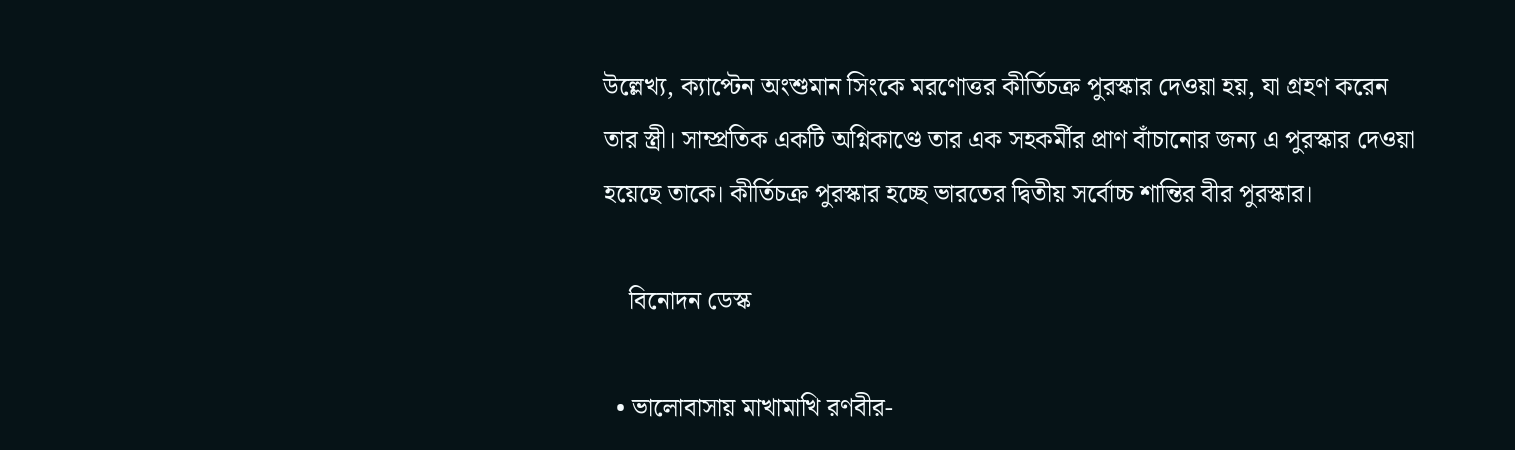উল্লেখ্য, ক্যাপ্টেন অংশুমান সিংকে মরণোত্তর কীর্তিচক্র পুরস্কার দেওয়া হয়, যা গ্রহণ করেন তার স্ত্রী। সাম্প্রতিক একটি অগ্নিকাণ্ডে তার এক সহকর্মীর প্রাণ বাঁচানোর জন্য এ পুরস্কার দেওয়া হয়েছে তাকে। কীর্তিচক্র পুরস্কার হচ্ছে ভারতের দ্বিতীয় সর্বোচ্চ শান্তির বীর পুরস্কার।

    বিনোদন ডেস্ক

  • ভালোবাসায় মাখামাখি রণবীর-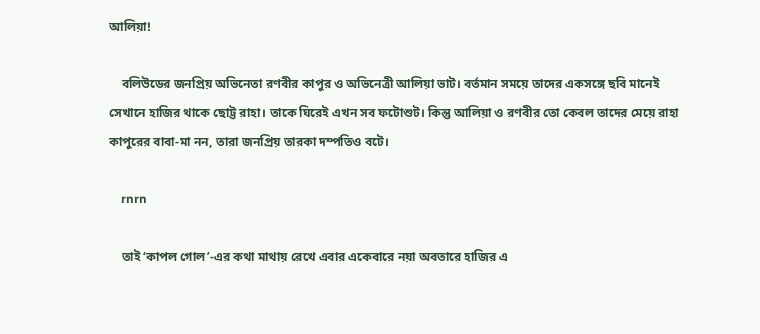আলিয়া!

    বলিউডের জনপ্রিয় অভিনেতা রণবীর কাপুর ও অভিনেত্রী আলিয়া ভাট। বর্তমান সময়ে তাদের একসঙ্গে ছবি মানেই সেখানে হাজির থাকে ছোট্ট রাহা। তাকে ঘিরেই এখন সব ফটোশুট। কিন্তু আলিয়া ও রণবীর তো কেবল তাদের মেয়ে রাহা কাপুরের বাবা-মা নন, তারা জনপ্রিয় তারকা দম্পতিও বটে।

    rnrn

    তাই ‘কাপল গোল’-এর কথা মাথায় রেখে এবার একেবারে নয়া অবতারে হাজির এ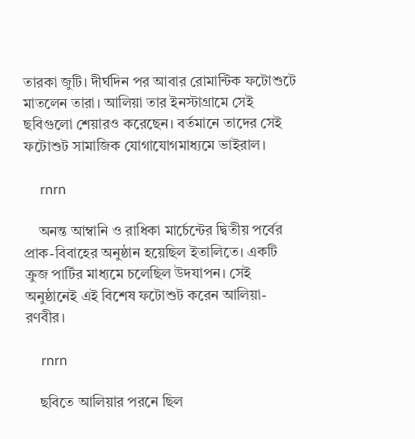তারকা জুটি। দীর্ঘদিন পর আবার রোমান্টিক ফটোশুটে মাতলেন তারা। আলিয়া তার ইনস্টাগ্রামে সেই ছবিগুলো শেয়ারও করেছেন। বর্তমানে তাদের সেই ফটোশুট সামাজিক যোগাযোগমাধ্যমে ভাইরাল।

    rnrn

    অনন্ত আম্বানি ও রাধিকা মার্চেন্টের দ্বিতীয় পর্বের প্রাক-বিবাহের অনুষ্ঠান হয়েছিল ইতালিতে। একটি ক্রুজ পার্টির মাধ্যমে চলেছিল উদযাপন। সেই অনুষ্ঠানেই এই বিশেষ ফটোশুট করেন আলিয়া-রণবীর।

    rnrn

    ছবিতে আলিয়ার পরনে ছিল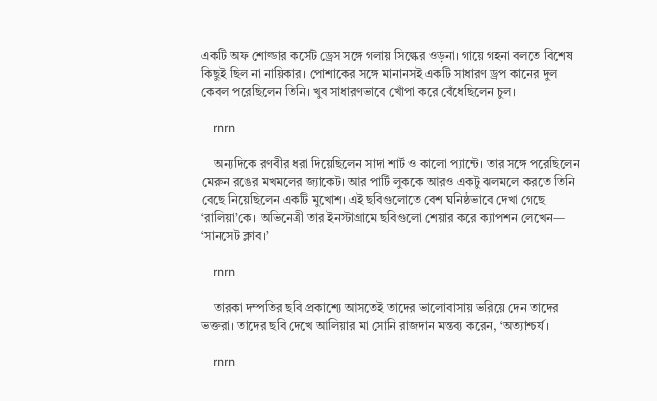একটি অফ শোল্ডার কর্সেট ড্রেস সঙ্গে গলায় সিল্কের ওড়না। গায়ে গহনা বলতে বিশেষ কিছুই ছিল না নায়িকার। পোশাকের সঙ্গে মানানসই একটি সাধারণ ড্রপ কানের দুল কেবল পরেছিলেন তিনি। খুব সাধারণভাবে খোঁপা করে বেঁধেছিলেন চুল।

    rnrn

    অন্যদিকে রণবীর ধরা দিয়েছিলেন সাদা শার্ট ও কালো প্যান্টে। তার সঙ্গে পরেছিলেন মেরুন রঙের মখমলের জ্যাকেট। আর পার্টি লুককে আরও একটু ঝলমলে করতে তিনি বেছে নিয়েছিলেন একটি মুখোশ। এই ছবিগুলোতে বেশ ঘনিষ্ঠভাবে দেখা গেছে ‘রালিয়া’কে। অভিনেত্রী তার ইনস্টাগ্রামে ছবিগুলো শেয়ার করে ক্যাপশন লেখেন— ‘সানসেট ক্লাব।’

    rnrn

    তারকা দম্পতির ছবি প্রকাশ্যে আসতেই তাদের ভালোবাসায় ভরিয়ে দেন তাদের ভক্তরা। তাদের ছবি দেখে আলিয়ার মা সোনি রাজদান মন্তব্য করেন, ‘অত্যাশ্চর্য।

    rnrn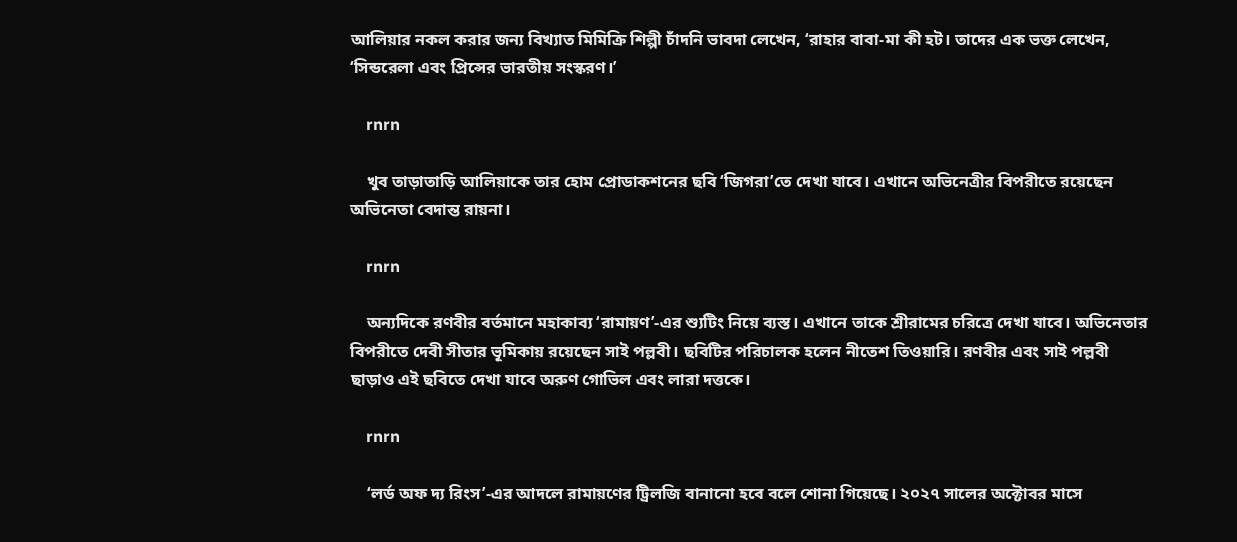আলিয়ার নকল করার জন্য বিখ্যাত মিমিক্রি শিল্পী চাঁদনি ভাবদা লেখেন, ‘রাহার বাবা-মা কী হট। তাদের এক ভক্ত লেখেন, ‘সিন্ডরেলা এবং প্রিন্সের ভারতীয় সংস্করণ।’

    rnrn

    খুব তাড়াতাড়ি আলিয়াকে তার হোম প্রোডাকশনের ছবি ‘জিগরা’তে দেখা যাবে। এখানে অভিনেত্রীর বিপরীতে রয়েছেন অভিনেতা বেদান্ত রায়না।

    rnrn

    অন্যদিকে রণবীর বর্তমানে মহাকাব্য ‘রামায়ণ’-এর শ্যুটিং নিয়ে ব্যস্ত। এখানে তাকে শ্রীরামের চরিত্রে দেখা যাবে। অভিনেতার বিপরীতে দেবী সীতার ভূমিকায় রয়েছেন সাই পল্লবী। ছবিটির পরিচালক হলেন নীতেশ তিওয়ারি। রণবীর এবং সাই পল্লবী ছাড়াও এই ছবিতে দেখা যাবে অরুণ গোভিল এবং লারা দত্তকে।

    rnrn

    ‘লর্ড অফ দ্য রিংস’-এর আদলে রামায়ণের ট্রিলজি বানানো হবে বলে শোনা গিয়েছে। ২০২৭ সালের অক্টোবর মাসে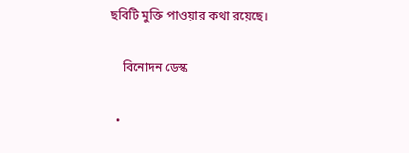ছবিটি মুক্তি পাওয়ার কথা রয়েছে।

    বিনোদন ডেস্ক

  •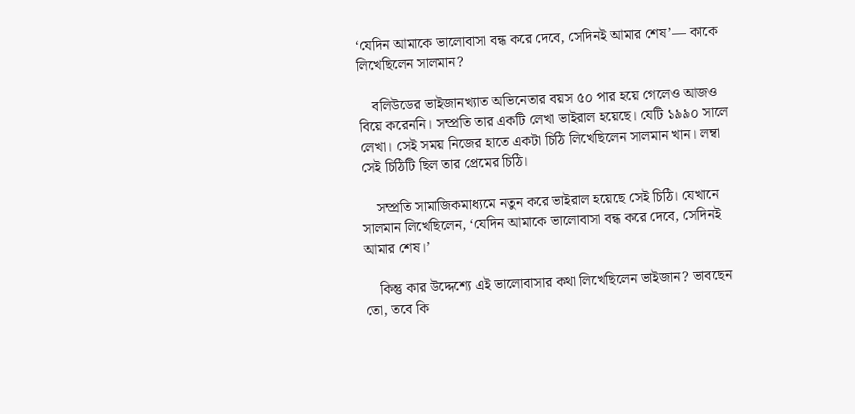‘যেদিন আমাকে ভালোবাসা বন্ধ করে দেবে, সেদিনই আমার শেষ’— কাকে লিখেছিলেন সালমান?

    বলিউডের ভাইজানখ্যাত অভিনেতার বয়স ৫০ পার হয়ে গেলেও আজও বিয়ে করেননি। সম্প্রতি তার একটি লেখা ভাইরাল হয়েছে। যেটি ১৯৯০ সালে লেখা। সেই সময় নিজের হাতে একটা চিঠি লিখেছিলেন সালমান খান। লম্বা সেই চিঠিটি ছিল তার প্রেমের চিঠি।

    সম্প্রতি সামাজিকমাধ্যমে নতুন করে ভাইরাল হয়েছে সেই চিঠি। যেখানে সালমান লিখেছিলেন, ‘যেদিন আমাকে ভালোবাসা বন্ধ করে দেবে, সেদিনই আমার শেষ।’

    কিন্তু কার উদ্দেশ্যে এই ভালোবাসার কথা লিখেছিলেন ভাইজান? ভাবছেন তো, তবে কি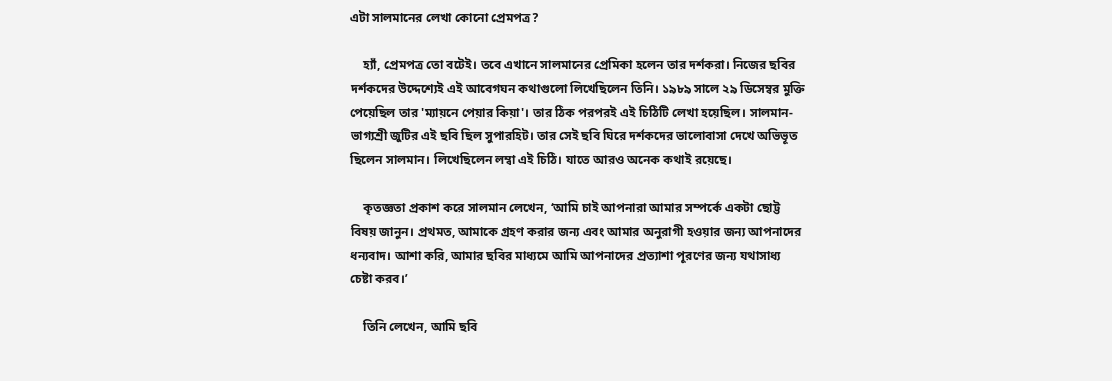এটা সালমানের লেখা কোনো প্রেমপত্র?

    হ্যাঁ, প্রেমপত্র তো বটেই। তবে এখানে সালমানের প্রেমিকা হলেন তার দর্শকরা। নিজের ছবির দর্শকদের উদ্দেশ্যেই এই আবেগঘন কথাগুলো লিখেছিলেন তিনি। ১৯৮৯ সালে ২৯ ডিসেম্বর মুক্তি পেয়েছিল তার 'ম্যায়নে পেয়ার কিয়া'। তার ঠিক পরপরই এই চিঠিটি লেখা হয়েছিল। সালমান-ভাগ্যশ্রী জুটির এই ছবি ছিল সুপারহিট। তার সেই ছবি ঘিরে দর্শকদের ভালোবাসা দেখে অভিভূত ছিলেন সালমান। লিখেছিলেন লম্বা এই চিঠি। যাতে আরও অনেক কথাই রয়েছে।

    কৃতজ্ঞতা প্রকাশ করে সালমান লেখেন, ‘আমি চাই আপনারা আমার সম্পর্কে একটা ছোট্ট বিষয় জানুন। প্রথমত, আমাকে গ্রহণ করার জন্য এবং আমার অনুরাগী হওয়ার জন্য আপনাদের ধন্যবাদ। আশা করি, আমার ছবির মাধ্যমে আমি আপনাদের প্রত্যাশা পূরণের জন্য যথাসাধ্য চেষ্টা করব।’

    তিনি লেখেন, আমি ছবি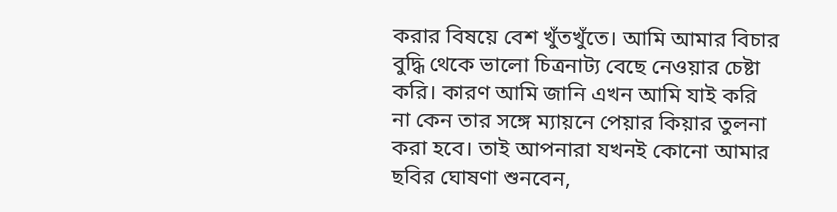করার বিষয়ে বেশ খুঁতখুঁতে। আমি আমার বিচার বুদ্ধি থেকে ভালো চিত্রনাট্য বেছে নেওয়ার চেষ্টা করি। কারণ আমি জানি এখন আমি যাই করি না কেন তার সঙ্গে ম্যায়নে পেয়ার কিয়ার তুলনা করা হবে। তাই আপনারা যখনই কোনো আমার ছবির ঘোষণা শুনবেন,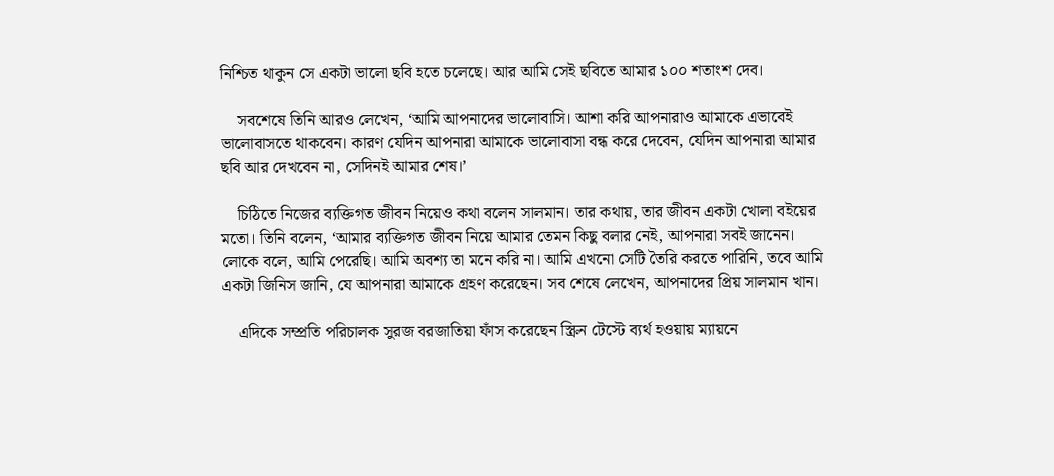নিশ্চিত থাকুন সে একটা ভালো ছবি হতে চলেছে। আর আমি সেই ছবিতে আমার ১০০ শতাংশ দেব।

    সবশেষে তিনি আরও লেখেন, ‘আমি আপনাদের ভালোবাসি। আশা করি আপনারাও আমাকে এভাবেই ভালোবাসতে থাকবেন। কারণ যেদিন আপনারা আমাকে ভালোবাসা বন্ধ করে দেবেন, যেদিন আপনারা আমার ছবি আর দেখবেন না, সেদিনই আমার শেষ।’

    চিঠিতে নিজের ব্যক্তিগত জীবন নিয়েও কথা বলেন সালমান। তার কথায়, তার জীবন একটা খোলা বইয়ের মতো। তিনি বলেন, ‘আমার ব্যক্তিগত জীবন নিয়ে আমার তেমন কিছু বলার নেই, আপনারা সবই জানেন। লোকে বলে, আমি পেরেছি। আমি অবশ্য তা মনে করি না। আমি এখনো সেটি তৈরি করতে পারিনি, তবে আমি একটা জিনিস জানি, যে আপনারা আমাকে গ্রহণ করেছেন। সব শেষে লেখেন, আপনাদের প্রিয় সালমান খান।

    এদিকে সম্প্রতি পরিচালক সুরজ বরজাতিয়া ফাঁস করেছেন স্ক্রিন টেস্টে ব্যর্থ হওয়ায় ম্যায়নে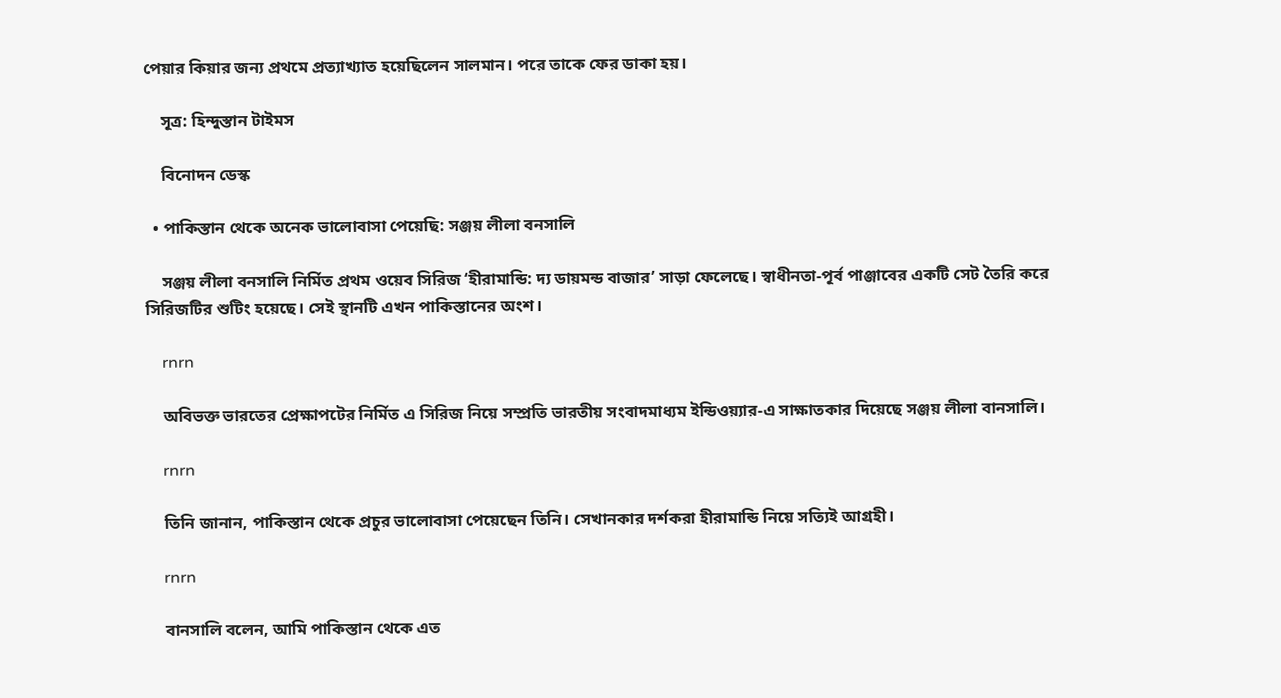পেয়ার কিয়ার জন্য প্রথমে প্রত্যাখ্যাত হয়েছিলেন সালমান। পরে তাকে ফের ডাকা হয়।

    সূত্র: হিন্দুস্তান টাইমস

    বিনোদন ডেস্ক

  • পাকিস্তান থেকে অনেক ভালোবাসা পেয়েছি: সঞ্জয় লীলা বনসালি

    সঞ্জয় লীলা বনসালি নির্মিত প্রথম ওয়েব সিরিজ ‘হীরামান্ডি: দ্য ডায়মন্ড বাজার’ সাড়া ফেলেছে। স্বাধীনতা-পূর্ব পাঞ্জাবের একটি সেট তৈরি করে সিরিজটির শুটিং হয়েছে। সেই স্থানটি এখন পাকিস্তানের অংশ।

    rnrn

    অবিভক্ত ভারতের প্রেক্ষাপটের নির্মিত এ সিরিজ নিয়ে সম্প্রতি ভারতীয় সংবাদমাধ্যম ইন্ডিওয়্যার-এ সাক্ষাতকার দিয়েছে সঞ্জয় লীলা বানসালি।

    rnrn

    তিনি জানান, পাকিস্তান থেকে প্রচুর ভালোবাসা পেয়েছেন তিনি। সেখানকার দর্শকরা হীরামান্ডি নিয়ে সত্যিই আগ্রহী।

    rnrn

    বানসালি বলেন, আমি পাকিস্তান থেকে এত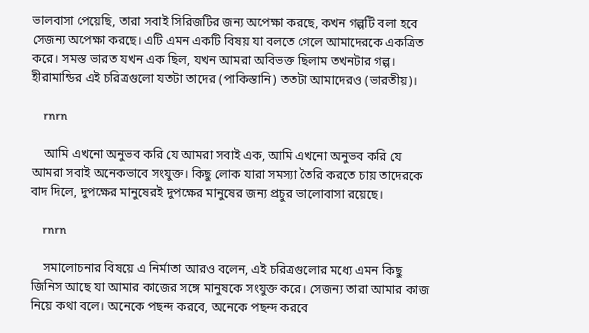ভালবাসা পেয়েছি, তারা সবাই সিরিজটির জন্য অপেক্ষা করছে, কখন গল্পটি বলা হবে সেজন্য অপেক্ষা করছে। এটি এমন একটি বিষয় যা বলতে গেলে আমাদেরকে একত্রিত করে। সমস্ত ভারত যখন এক ছিল, যখন আমরা অবিভক্ত ছিলাম তখনটার গল্প। হীরামান্ডির এই চরিত্রগুলো যতটা তাদের (পাকিস্তানি) ততটা আমাদেরও (ভারতীয়)।

    rnrn

    আমি এখনো অনুভব করি যে আমরা সবাই এক, আমি এখনো অনুভব করি যে আমরা সবাই অনেকভাবে সংযুক্ত। কিছু লোক যারা সমস্যা তৈরি করতে চায় তাদেরকে বাদ দিলে, দুপক্ষের মানুষেরই দুপক্ষের মানুষের জন্য প্রচুর ভালোবাসা রয়েছে।

    rnrn

    সমালোচনার বিষয়ে এ নির্মাতা আরও বলেন, এই চরিত্রগুলোর মধ্যে এমন কিছু জিনিস আছে যা আমার কাজের সঙ্গে মানুষকে সংযুক্ত করে। সেজন্য তারা আমার কাজ নিয়ে কথা বলে। অনেকে পছন্দ করবে, অনেকে পছন্দ করবে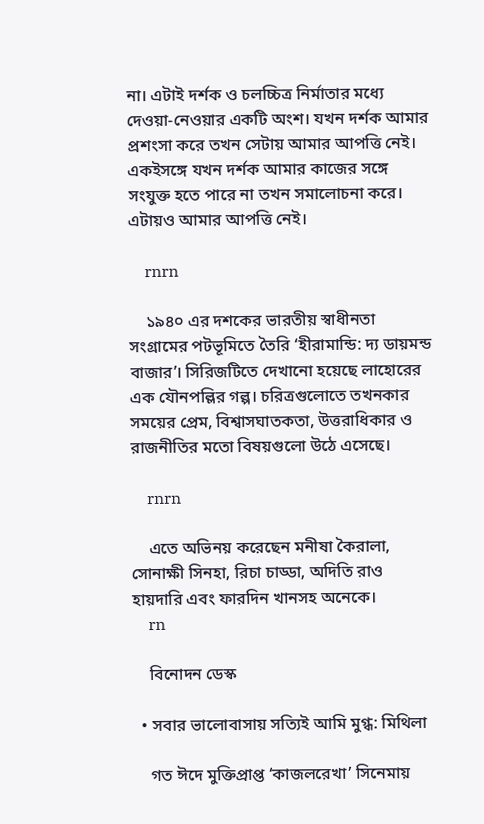না। এটাই দর্শক ও চলচ্চিত্র নির্মাতার মধ্যে দেওয়া-নেওয়ার একটি অংশ। যখন দর্শক আমার প্রশংসা করে তখন সেটায় আমার আপত্তি নেই। একইসঙ্গে যখন দর্শক আমার কাজের সঙ্গে সংযুক্ত হতে পারে না তখন সমালোচনা করে। এটায়ও আমার আপত্তি নেই।

    rnrn

    ১৯৪০ এর দশকের ভারতীয় স্বাধীনতা সংগ্রামের পটভূমিতে তৈরি ‘হীরামান্ডি: দ্য ডায়মন্ড বাজার’। সিরিজটিতে দেখানো হয়েছে লাহোরের এক যৌনপল্লির গল্প। চরিত্রগুলোতে তখনকার সময়ের প্রেম, বিশ্বাসঘাতকতা, উত্তরাধিকার ও রাজনীতির মতো বিষয়গুলো উঠে এসেছে।

    rnrn

    এতে অভিনয় করেছেন মনীষা কৈরালা, সোনাক্ষী সিনহা, রিচা চাড্ডা, অদিতি রাও হায়দারি এবং ফারদিন খানসহ অনেকে।
    rn

    বিনোদন ডেস্ক

  • সবার ভালোবাসায় সত্যিই আমি মুগ্ধ: মিথিলা

    গত ঈদে মুক্তিপ্রাপ্ত ‘কাজলরেখা’ সিনেমায়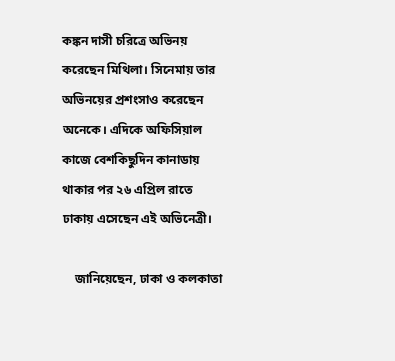কঙ্কন দাসী চরিত্রে অভিনয় করেছেন মিথিলা। সিনেমায় তার অভিনয়ের প্রশংসাও করেছেন অনেকে। এদিকে অফিসিয়াল কাজে বেশকিছুদিন কানাডায় থাকার পর ২৬ এপ্রিল রাতে ঢাকায় এসেছেন এই অভিনেত্রী।

    জানিয়েছেন, ঢাকা ও কলকাতা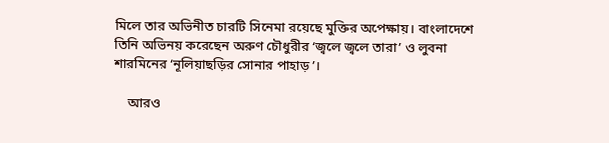মিলে তার অভিনীত চারটি সিনেমা রয়েছে মুক্তির অপেক্ষায়। বাংলাদেশে তিনি অভিনয় করেছেন অরুণ চৌধুরীর ‘জ্বলে জ্বলে তারা’ ও লুবনা শারমিনের ‘নূলিয়াছড়ির সোনার পাহাড়’।

    আরও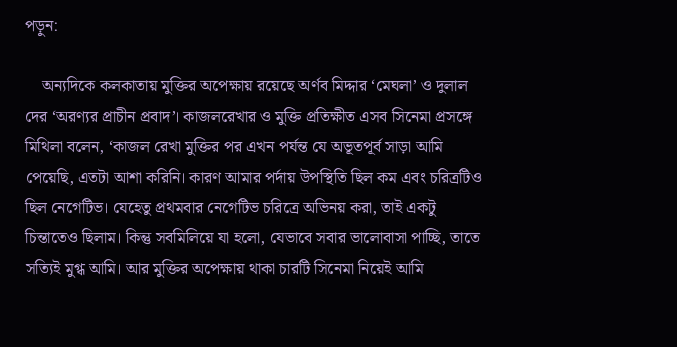পড়ুন:

    অন্যদিকে কলকাতায় মুক্তির অপেক্ষায় রয়েছে অর্ণব মিদ্দার ‘মেঘলা’ ও দুলাল দের ‘অরণ্যর প্রাচীন প্রবাদ’। কাজলরেখার ও মুক্তি প্রতিক্ষীত এসব সিনেমা প্রসঙ্গে মিথিলা বলেন, ‘কাজল রেখা মুক্তির পর এখন পর্যন্ত যে অভূতপূর্ব সাড়া আমি পেয়েছি, এতটা আশা করিনি। কারণ আমার পর্দায় উপস্থিতি ছিল কম এবং চরিত্রটিও ছিল নেগেটিভ। যেহেতু প্রথমবার নেগেটিভ চরিত্রে অভিনয় করা, তাই একটু চিন্তাতেও ছিলাম। কিন্তু সবমিলিয়ে যা হলো, যেভাবে সবার ভালোবাসা পাচ্ছি, তাতে সত্যিই মুগ্ধ আমি। আর মুক্তির অপেক্ষায় থাকা চারটি সিনেমা নিয়েই আমি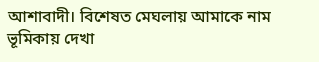আশাবাদী। বিশেষত মেঘলায় আমাকে নাম ভূমিকায় দেখা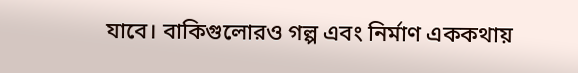যাবে। বাকিগুলোরও গল্প এবং নির্মাণ এককথায়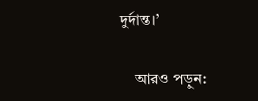দুর্দান্ত।’

    আরও পড়ুন: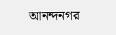আনন্দনগর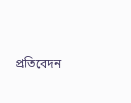প্রতিবেদন